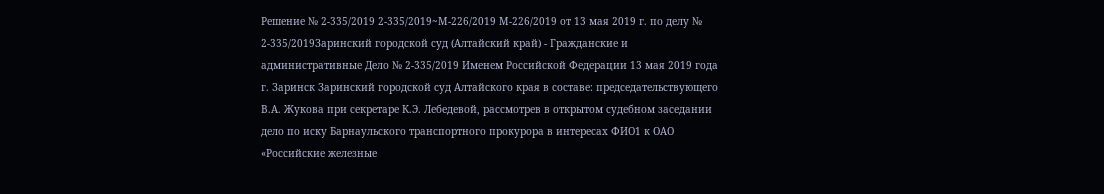Решение № 2-335/2019 2-335/2019~М-226/2019 М-226/2019 от 13 мая 2019 г. по делу № 2-335/2019Заринский городской суд (Алтайский край) - Гражданские и административные Дело № 2-335/2019 Именем Российской Федерации 13 мая 2019 года г. Заринск Заринский городской суд Алтайского края в составе: председательствующего В.А. Жукова при секретаре К.Э. Лебедевой, рассмотрев в открытом судебном заседании дело по иску Барнаульского транспортного прокурора в интересах ФИО1 к ОАО «Российские железные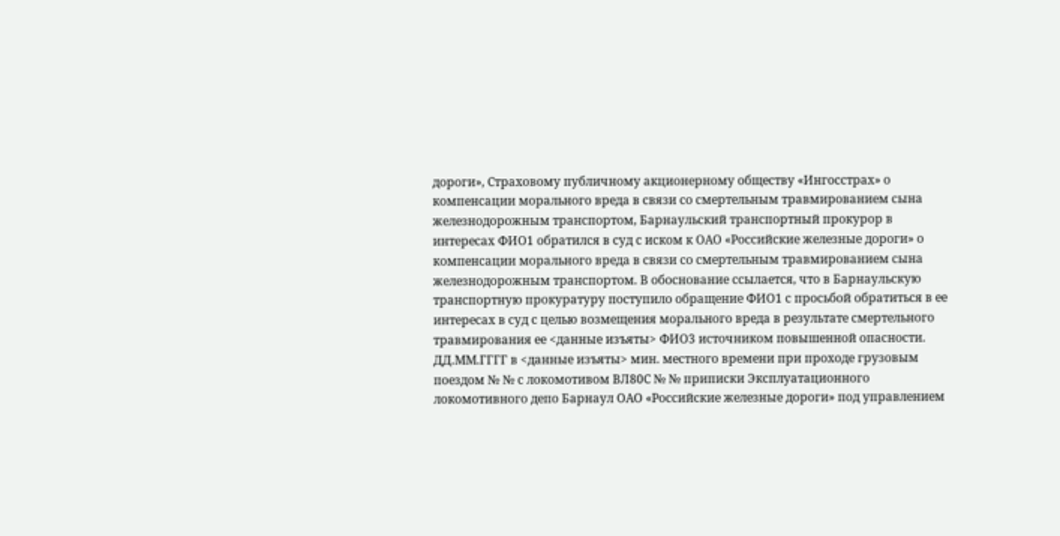дороги», Страховому публичному акционерному обществу «Ингосстрах» о компенсации морального вреда в связи со смертельным травмированием сына железнодорожным транспортом, Барнаульский транспортный прокурор в интересах ФИО1 обратился в суд с иском к ОАО «Российские железные дороги» о компенсации морального вреда в связи со смертельным травмированием сына железнодорожным транспортом. В обоснование ссылается, что в Барнаульскую транспортную прокуратуру поступило обращение ФИО1 с просьбой обратиться в ее интересах в суд с целью возмещения морального вреда в результате смертельного травмирования ее <данные изъяты> ФИО3 источником повышенной опасности. ДД.ММ.ГГГГ в <данные изъяты> мин. местного времени при проходе грузовым поездом № № с локомотивом ВЛ80С № № приписки Эксплуатационного локомотивного депо Барнаул ОАО «Российские железные дороги» под управлением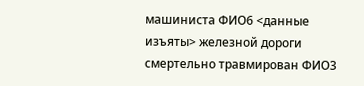машиниста ФИО6 <данные изъяты> железной дороги смертельно травмирован ФИО3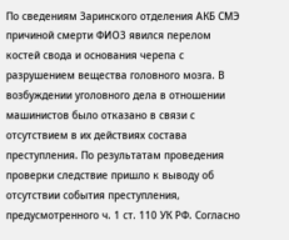По сведениям Заринского отделения АКБ СМЭ причиной смерти ФИО3 явился перелом костей свода и основания черепа с разрушением вещества головного мозга. В возбуждении уголовного дела в отношении машинистов было отказано в связи с отсутствием в их действиях состава преступления. По результатам проведения проверки следствие пришло к выводу об отсутствии события преступления, предусмотренного ч. 1 ст. 110 УК РФ. Согласно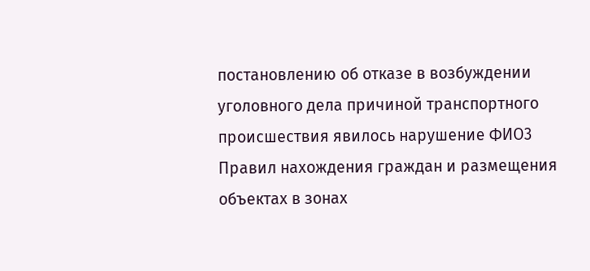постановлению об отказе в возбуждении уголовного дела причиной транспортного происшествия явилось нарушение ФИО3 Правил нахождения граждан и размещения объектах в зонах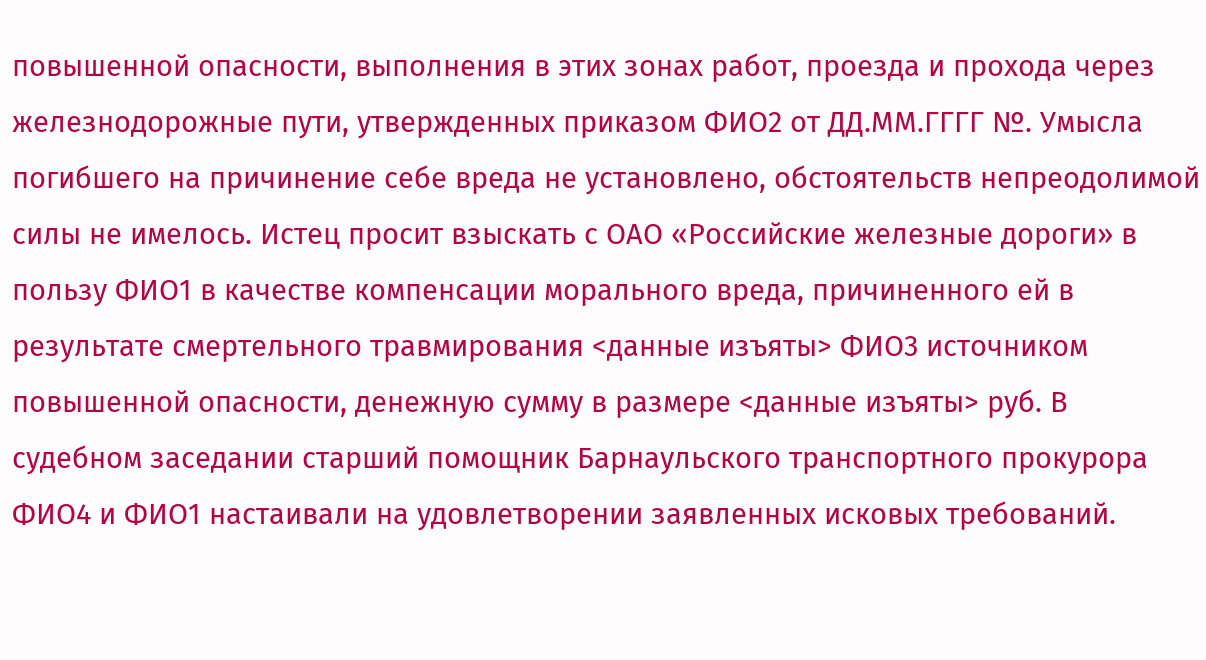повышенной опасности, выполнения в этих зонах работ, проезда и прохода через железнодорожные пути, утвержденных приказом ФИО2 от ДД.ММ.ГГГГ №. Умысла погибшего на причинение себе вреда не установлено, обстоятельств непреодолимой силы не имелось. Истец просит взыскать с ОАО «Российские железные дороги» в пользу ФИО1 в качестве компенсации морального вреда, причиненного ей в результате смертельного травмирования <данные изъяты> ФИО3 источником повышенной опасности, денежную сумму в размере <данные изъяты> руб. В судебном заседании старший помощник Барнаульского транспортного прокурора ФИО4 и ФИО1 настаивали на удовлетворении заявленных исковых требований.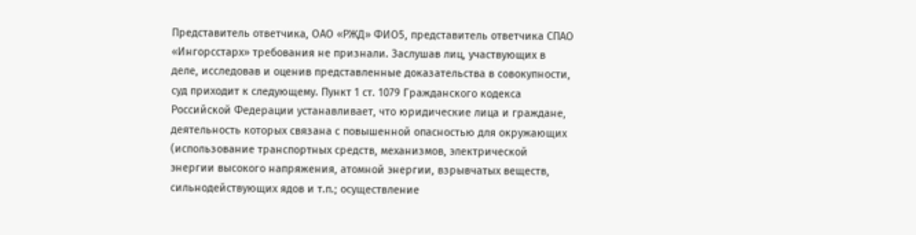Представитель ответчика, ОАО «РЖД» ФИО5, представитель ответчика СПАО «Ингорсстарх» требования не признали. Заслушав лиц, участвующих в деле, исследовав и оценив представленные доказательства в совокупности, суд приходит к следующему. Пункт 1 ст. 1079 Гражданского кодекса Российской Федерации устанавливает, что юридические лица и граждане, деятельность которых связана с повышенной опасностью для окружающих (использование транспортных средств, механизмов, электрической энергии высокого напряжения, атомной энергии, взрывчатых веществ, сильнодействующих ядов и т.п.; осуществление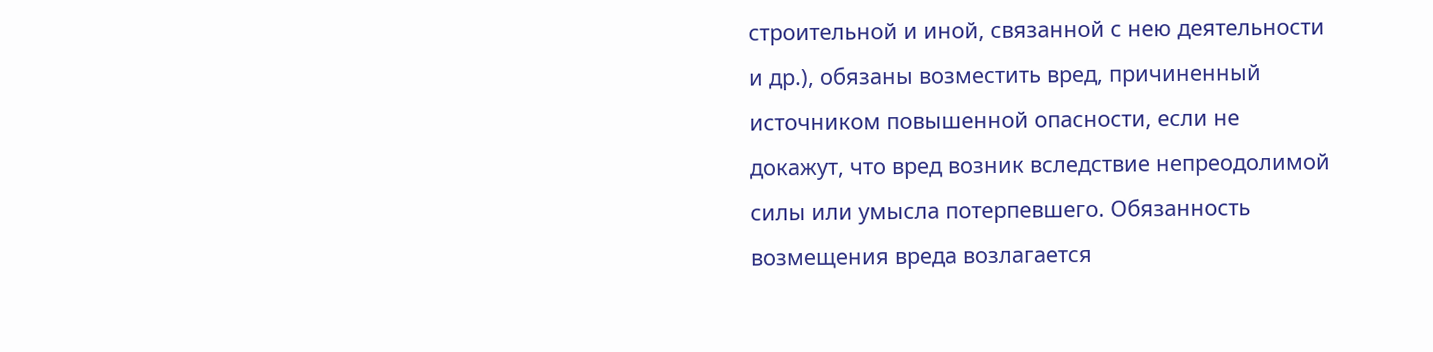строительной и иной, связанной с нею деятельности и др.), обязаны возместить вред, причиненный источником повышенной опасности, если не докажут, что вред возник вследствие непреодолимой силы или умысла потерпевшего. Обязанность возмещения вреда возлагается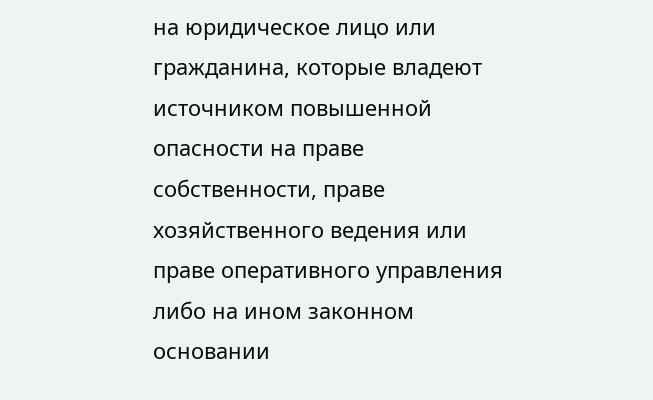на юридическое лицо или гражданина, которые владеют источником повышенной опасности на праве собственности, праве хозяйственного ведения или праве оперативного управления либо на ином законном основании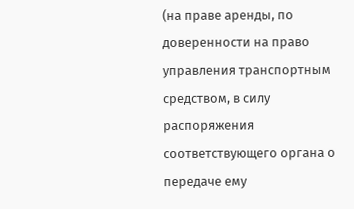(на праве аренды, по доверенности на право управления транспортным средством, в силу распоряжения соответствующего органа о передаче ему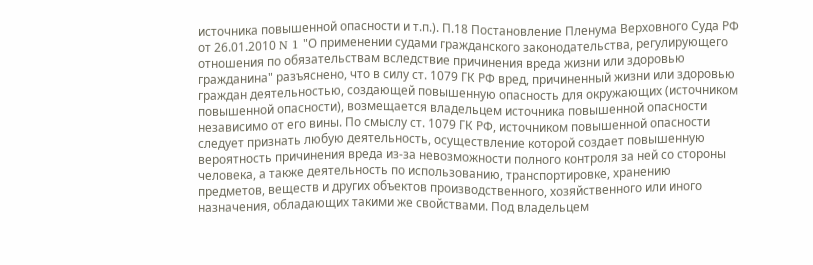источника повышенной опасности и т.п.). П.18 Постановление Пленума Верховного Суда РФ от 26.01.2010 N 1 "О применении судами гражданского законодательства, регулирующего отношения по обязательствам вследствие причинения вреда жизни или здоровью гражданина" разъяснено, что в силу ст. 1079 ГК РФ вред, причиненный жизни или здоровью граждан деятельностью, создающей повышенную опасность для окружающих (источником повышенной опасности), возмещается владельцем источника повышенной опасности независимо от его вины. По смыслу ст. 1079 ГК РФ, источником повышенной опасности следует признать любую деятельность, осуществление которой создает повышенную вероятность причинения вреда из-за невозможности полного контроля за ней со стороны человека, а также деятельность по использованию, транспортировке, хранению предметов, веществ и других объектов производственного, хозяйственного или иного назначения, обладающих такими же свойствами. Под владельцем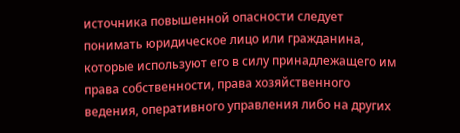источника повышенной опасности следует понимать юридическое лицо или гражданина, которые используют его в силу принадлежащего им права собственности, права хозяйственного ведения, оперативного управления либо на других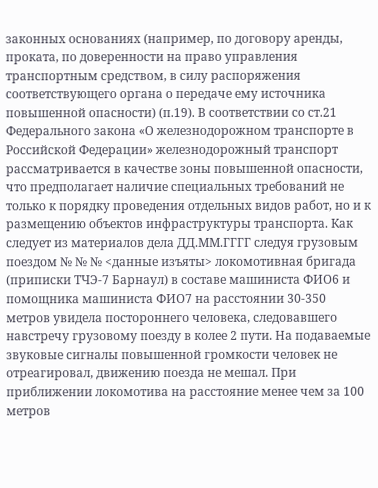законных основаниях (например, по договору аренды, проката, по доверенности на право управления транспортным средством, в силу распоряжения соответствующего органа о передаче ему источника повышенной опасности) (п.19). В соответствии со ст.21 Федерального закона «О железнодорожном транспорте в Российской Федерации» железнодорожный транспорт рассматривается в качестве зоны повышенной опасности, что предполагает наличие специальных требований не только к порядку проведения отдельных видов работ, но и к размещению объектов инфраструктуры транспорта. Как следует из материалов дела ДД.ММ.ГГГГ следуя грузовым поездом № № № <данные изъяты> локомотивная бригада (приписки ТЧЭ-7 Барнаул) в составе машиниста ФИО6 и помощника машиниста ФИО7 на расстоянии 30-350 метров увидела постороннего человека, следовавшего навстречу грузовому поезду в колее 2 пути. На подаваемые звуковые сигналы повышенной громкости человек не отреагировал, движению поезда не мешал. При приближении локомотива на расстояние менее чем за 100 метров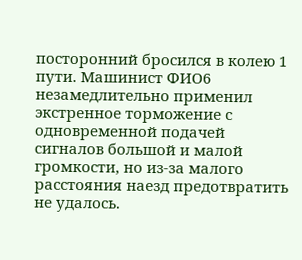посторонний бросился в колею 1 пути. Машинист ФИО6 незамедлительно применил экстренное торможение с одновременной подачей сигналов большой и малой громкости, но из-за малого расстояния наезд предотвратить не удалось.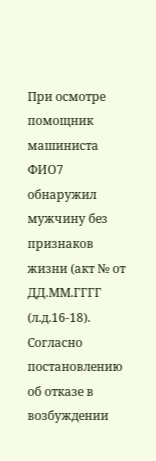При осмотре помощник машиниста ФИО7 обнаружил мужчину без признаков жизни (акт № от ДД.ММ.ГГГГ (л.д.16-18). Согласно постановлению об отказе в возбуждении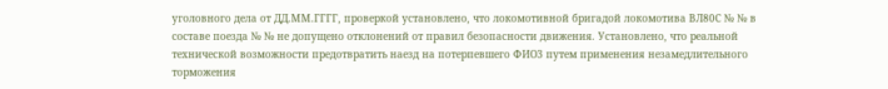уголовного дела от ДД.ММ.ГГГГ, проверкой установлено, что локомотивной бригадой локомотива ВЛ80С № № в составе поезда № № не допущено отклонений от правил безопасности движения. Установлено, что реальной технической возможности предотвратить наезд на потерпевшего ФИО3 путем применения незамедлительного торможения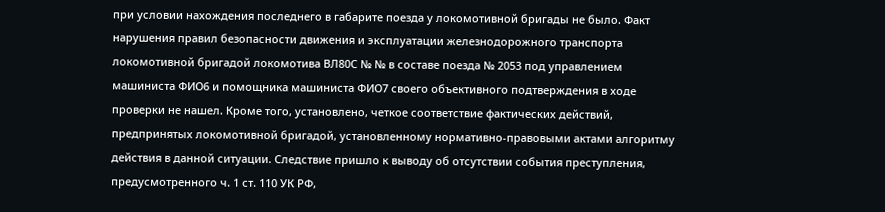при условии нахождения последнего в габарите поезда у локомотивной бригады не было. Факт нарушения правил безопасности движения и эксплуатации железнодорожного транспорта локомотивной бригадой локомотива ВЛ80С № № в составе поезда № 2053 под управлением машиниста ФИО6 и помощника машиниста ФИО7 своего объективного подтверждения в ходе проверки не нашел. Кроме того, установлено, четкое соответствие фактических действий, предпринятых локомотивной бригадой, установленному нормативно-правовыми актами алгоритму действия в данной ситуации. Следствие пришло к выводу об отсутствии события преступления, предусмотренного ч. 1 ст. 110 УК РФ,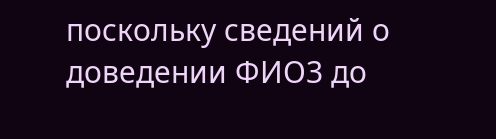поскольку сведений о доведении ФИО3 до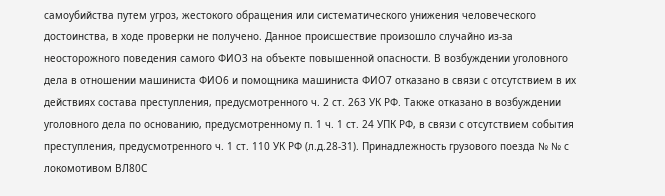самоубийства путем угроз, жестокого обращения или систематического унижения человеческого достоинства, в ходе проверки не получено. Данное происшествие произошло случайно из-за неосторожного поведения самого ФИО3 на объекте повышенной опасности. В возбуждении уголовного дела в отношении машиниста ФИО6 и помощника машиниста ФИО7 отказано в связи с отсутствием в их действиях состава преступления, предусмотренного ч. 2 ст. 263 УК РФ. Также отказано в возбуждении уголовного дела по основанию, предусмотренному п. 1 ч. 1 ст. 24 УПК РФ, в связи с отсутствием события преступления, предусмотренного ч. 1 ст. 110 УК РФ (л.д.28-31). Принадлежность грузового поезда № № с локомотивом ВЛ80С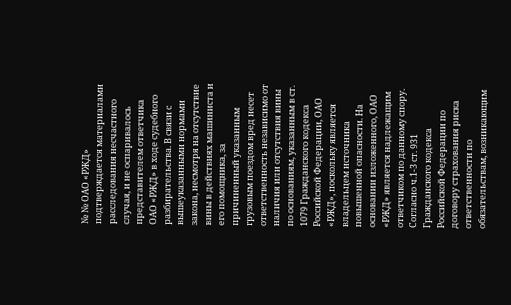№ № ОАО «РЖД» подтверждается материалами расследования несчастного случая, и не оспаривалось представителем ответчика ОАО «РЖД» в ходе судебного разбирательства. В связи с вышеуказанными нормами закона, несмотря на отсутствие вины в действиях машиниста и его помощника, за причиненный указанным грузовым поездом вред несет ответственность независимо от наличия или отсутствия вины по основаниям, указанным в ст. 1079 Гражданского кодекса Российской Федерации, ОАО «РЖД», поскольку является владельцем источника повышенной опасности. На основании изложенного, ОАО «РЖД» является надлежащим ответчиком по данному спору. Согласно ч.1-3 ст. 931 Гражданского кодекса Российской Федерации по договору страхования риска ответственности по обязательствам, возникающим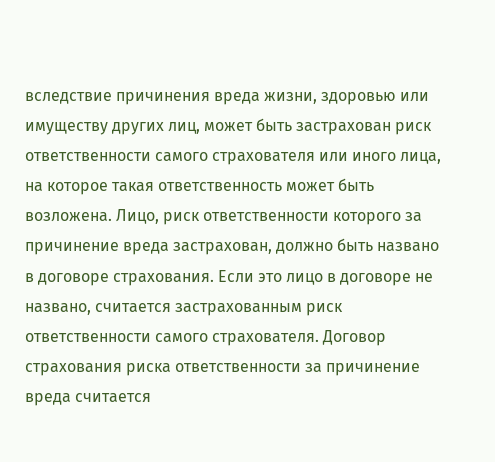вследствие причинения вреда жизни, здоровью или имуществу других лиц, может быть застрахован риск ответственности самого страхователя или иного лица, на которое такая ответственность может быть возложена. Лицо, риск ответственности которого за причинение вреда застрахован, должно быть названо в договоре страхования. Если это лицо в договоре не названо, считается застрахованным риск ответственности самого страхователя. Договор страхования риска ответственности за причинение вреда считается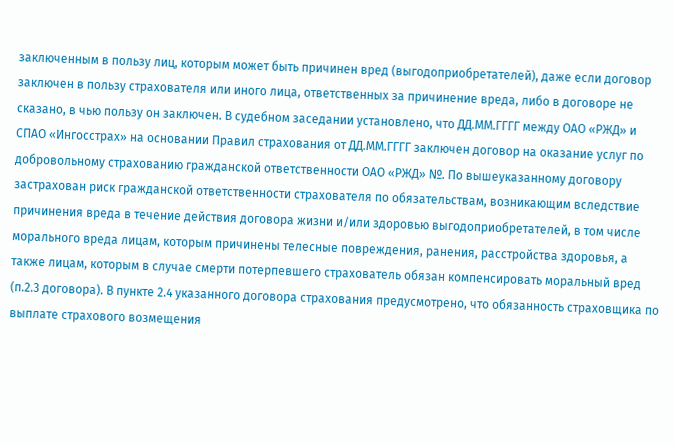заключенным в пользу лиц, которым может быть причинен вред (выгодоприобретателей), даже если договор заключен в пользу страхователя или иного лица, ответственных за причинение вреда, либо в договоре не сказано, в чью пользу он заключен. В судебном заседании установлено, что ДД.ММ.ГГГГ между ОАО «РЖД» и СПАО «Ингосстрах» на основании Правил страхования от ДД.ММ.ГГГГ заключен договор на оказание услуг по добровольному страхованию гражданской ответственности ОАО «РЖД» №. По вышеуказанному договору застрахован риск гражданской ответственности страхователя по обязательствам, возникающим вследствие причинения вреда в течение действия договора жизни и/или здоровью выгодоприобретателей, в том числе морального вреда лицам, которым причинены телесные повреждения, ранения, расстройства здоровья, а также лицам, которым в случае смерти потерпевшего страхователь обязан компенсировать моральный вред (п.2.3 договора). В пункте 2.4 указанного договора страхования предусмотрено, что обязанность страховщика по выплате страхового возмещения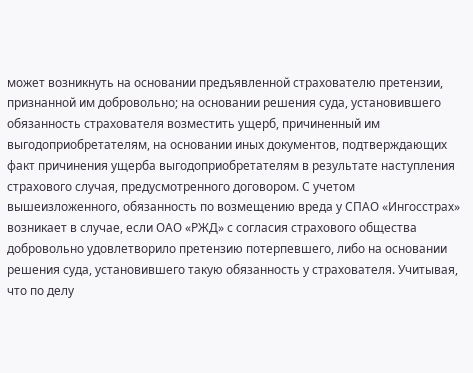может возникнуть на основании предъявленной страхователю претензии, признанной им добровольно; на основании решения суда, установившего обязанность страхователя возместить ущерб, причиненный им выгодоприобретателям, на основании иных документов, подтверждающих факт причинения ущерба выгодоприобретателям в результате наступления страхового случая, предусмотренного договором. С учетом вышеизложенного, обязанность по возмещению вреда у СПАО «Ингосстрах» возникает в случае, если ОАО «РЖД» с согласия страхового общества добровольно удовлетворило претензию потерпевшего, либо на основании решения суда, установившего такую обязанность у страхователя. Учитывая, что по делу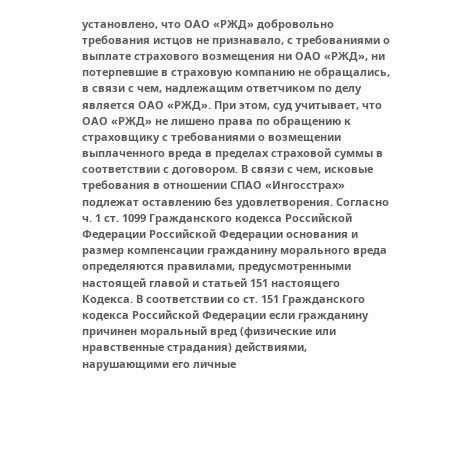установлено, что ОАО «РЖД» добровольно требования истцов не признавало, с требованиями о выплате страхового возмещения ни ОАО «РЖД», ни потерпевшие в страховую компанию не обращались, в связи с чем, надлежащим ответчиком по делу является ОАО «РЖД». При этом, суд учитывает, что ОАО «РЖД» не лишено права по обращению к страховщику с требованиями о возмещении выплаченного вреда в пределах страховой суммы в соответствии с договором. В связи с чем, исковые требования в отношении СПАО «Ингосстрах» подлежат оставлению без удовлетворения. Согласно ч. 1 ст. 1099 Гражданского кодекса Российской Федерации Российской Федерации основания и размер компенсации гражданину морального вреда определяются правилами, предусмотренными настоящей главой и статьей 151 настоящего Кодекса. В соответствии со ст. 151 Гражданского кодекса Российской Федерации если гражданину причинен моральный вред (физические или нравственные страдания) действиями, нарушающими его личные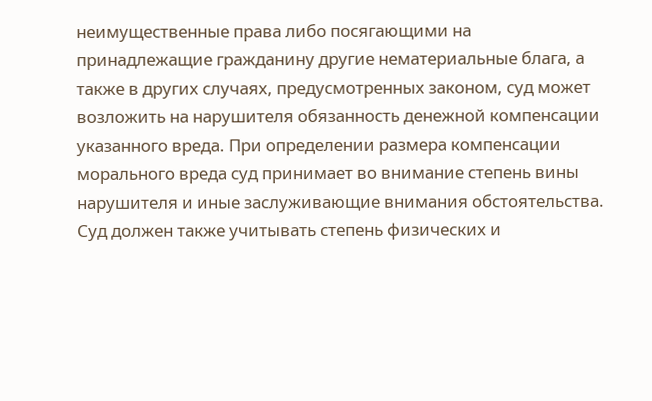неимущественные права либо посягающими на принадлежащие гражданину другие нематериальные блага, а также в других случаях, предусмотренных законом, суд может возложить на нарушителя обязанность денежной компенсации указанного вреда. При определении размера компенсации морального вреда суд принимает во внимание степень вины нарушителя и иные заслуживающие внимания обстоятельства. Суд должен также учитывать степень физических и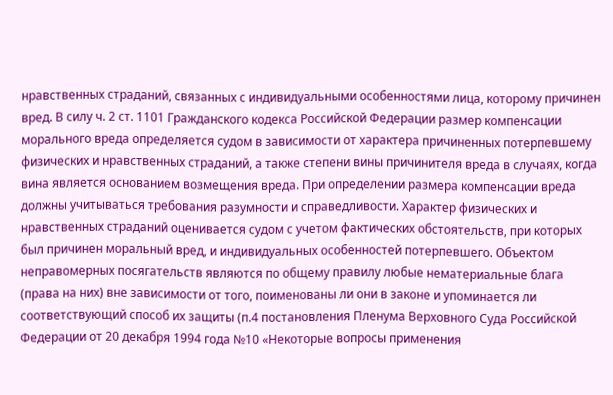нравственных страданий, связанных с индивидуальными особенностями лица, которому причинен вред. В силу ч. 2 ст. 1101 Гражданского кодекса Российской Федерации размер компенсации морального вреда определяется судом в зависимости от характера причиненных потерпевшему физических и нравственных страданий, а также степени вины причинителя вреда в случаях, когда вина является основанием возмещения вреда. При определении размера компенсации вреда должны учитываться требования разумности и справедливости. Характер физических и нравственных страданий оценивается судом с учетом фактических обстоятельств, при которых был причинен моральный вред, и индивидуальных особенностей потерпевшего. Объектом неправомерных посягательств являются по общему правилу любые нематериальные блага (права на них) вне зависимости от того, поименованы ли они в законе и упоминается ли соответствующий способ их защиты (п.4 постановления Пленума Верховного Суда Российской Федерации от 20 декабря 1994 года №10 «Некоторые вопросы применения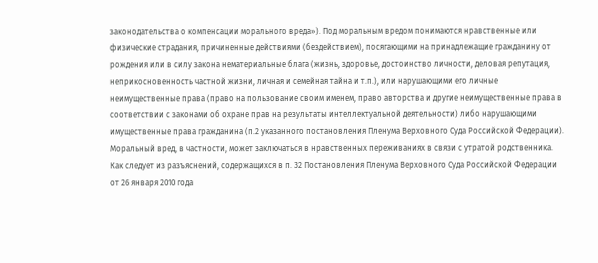законодательства о компенсации морального вреда»). Под моральным вредом понимаются нравственные или физические страдания, причиненные действиями (бездействием), посягающими на принадлежащие гражданину от рождения или в силу закона нематериальные блага (жизнь, здоровье, достоинство личности, деловая репутация, неприкосновенность частной жизни, личная и семейная тайна и т.п.), или нарушающими его личные неимущественные права (право на пользование своим именем, право авторства и другие неимущественные права в соответствии с законами об охране прав на результаты интеллектуальной деятельности) либо нарушающими имущественные права гражданина (п.2 указанного постановления Пленума Верховного Суда Российской Федерации). Моральный вред, в частности, может заключаться в нравственных переживаниях в связи с утратой родственника. Как следует из разъяснений, содержащихся в п. 32 Постановления Пленума Верховного Суда Российской Федерации от 26 января 2010 года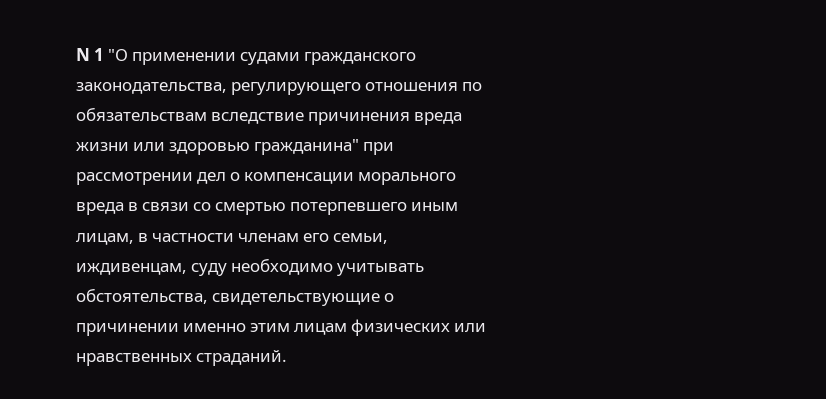N 1 "О применении судами гражданского законодательства, регулирующего отношения по обязательствам вследствие причинения вреда жизни или здоровью гражданина" при рассмотрении дел о компенсации морального вреда в связи со смертью потерпевшего иным лицам, в частности членам его семьи, иждивенцам, суду необходимо учитывать обстоятельства, свидетельствующие о причинении именно этим лицам физических или нравственных страданий.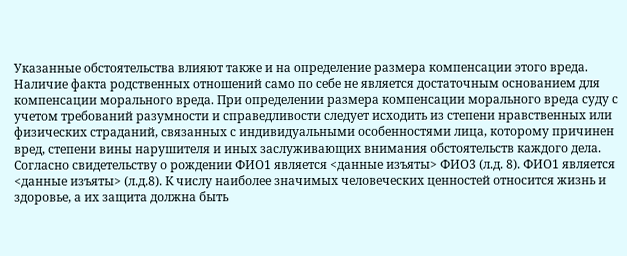Указанные обстоятельства влияют также и на определение размера компенсации этого вреда. Наличие факта родственных отношений само по себе не является достаточным основанием для компенсации морального вреда. При определении размера компенсации морального вреда суду с учетом требований разумности и справедливости следует исходить из степени нравственных или физических страданий, связанных с индивидуальными особенностями лица, которому причинен вред, степени вины нарушителя и иных заслуживающих внимания обстоятельств каждого дела. Согласно свидетельству о рождении ФИО1 является <данные изъяты> ФИО3 (л.д. 8). ФИО1 является <данные изъяты> (л.д.8). К числу наиболее значимых человеческих ценностей относится жизнь и здоровье, а их защита должна быть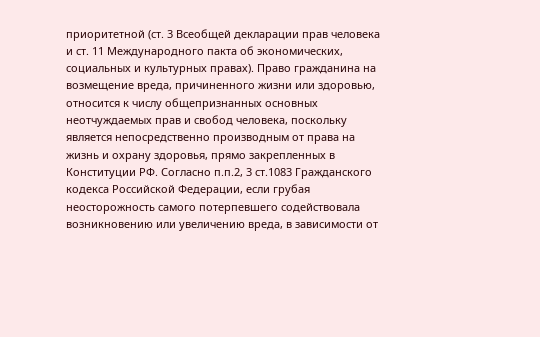приоритетной (ст. 3 Всеобщей декларации прав человека и ст. 11 Международного пакта об экономических, социальных и культурных правах). Право гражданина на возмещение вреда, причиненного жизни или здоровью, относится к числу общепризнанных основных неотчуждаемых прав и свобод человека, поскольку является непосредственно производным от права на жизнь и охрану здоровья, прямо закрепленных в Конституции РФ. Согласно п.п.2, 3 ст.1083 Гражданского кодекса Российской Федерации, если грубая неосторожность самого потерпевшего содействовала возникновению или увеличению вреда, в зависимости от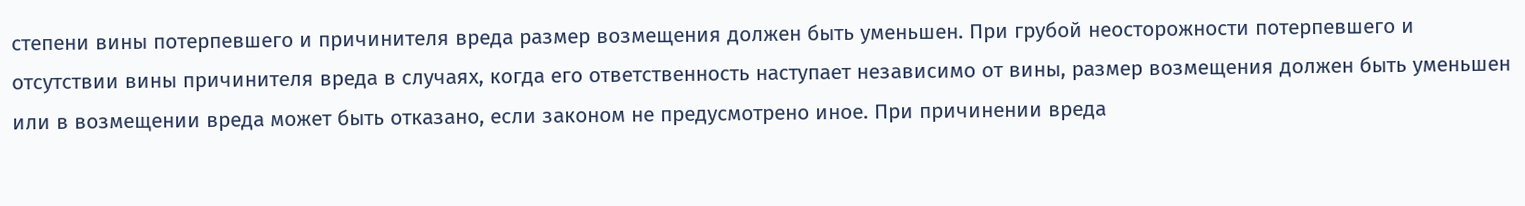степени вины потерпевшего и причинителя вреда размер возмещения должен быть уменьшен. При грубой неосторожности потерпевшего и отсутствии вины причинителя вреда в случаях, когда его ответственность наступает независимо от вины, размер возмещения должен быть уменьшен или в возмещении вреда может быть отказано, если законом не предусмотрено иное. При причинении вреда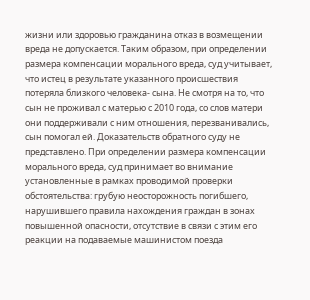жизни или здоровью гражданина отказ в возмещении вреда не допускается. Таким образом, при определении размера компенсации морального вреда, суд учитывает, что истец в результате указанного происшествия потеряла близкого человека- сына. Не смотря на то, что сын не проживал с матерью с 2010 года, со слов матери они поддерживали с ним отношения, перезванивались, сын помогал ей. Доказательств обратного суду не представлено. При определении размера компенсации морального вреда, суд принимает во внимание установленные в рамках проводимой проверки обстоятельства: грубую неосторожность погибшего, нарушившего правила нахождения граждан в зонах повышенной опасности, отсутствие в связи с этим его реакции на подаваемые машинистом поезда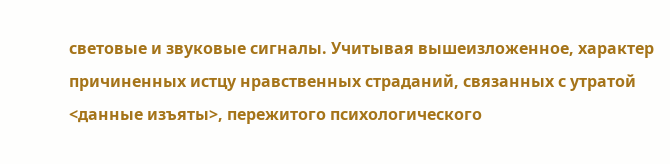световые и звуковые сигналы. Учитывая вышеизложенное, характер причиненных истцу нравственных страданий, связанных с утратой <данные изъяты>, пережитого психологического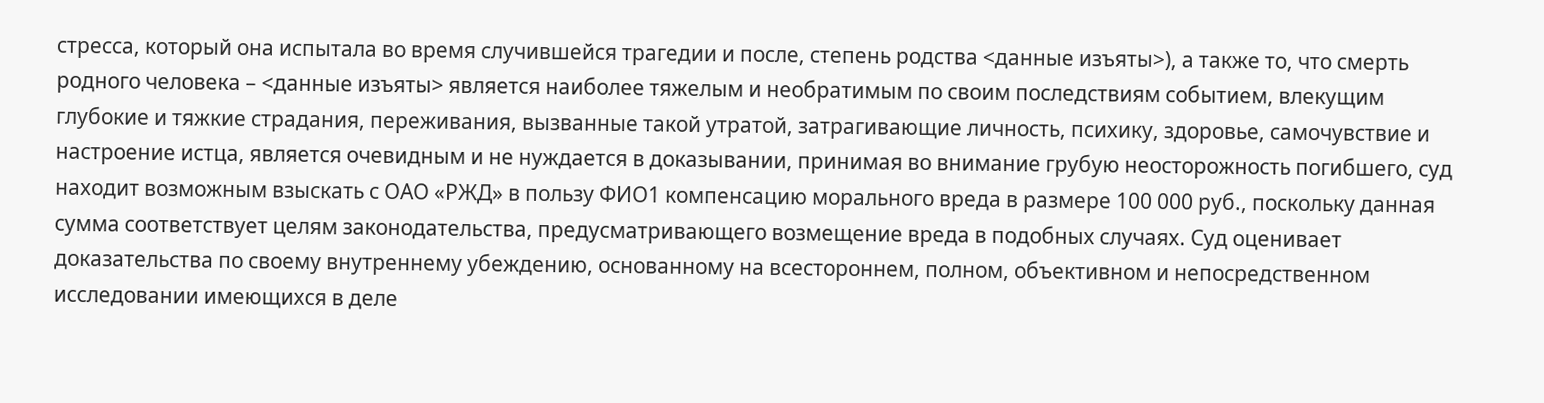стресса, который она испытала во время случившейся трагедии и после, степень родства <данные изъяты>), а также то, что смерть родного человека – <данные изъяты> является наиболее тяжелым и необратимым по своим последствиям событием, влекущим глубокие и тяжкие страдания, переживания, вызванные такой утратой, затрагивающие личность, психику, здоровье, самочувствие и настроение истца, является очевидным и не нуждается в доказывании, принимая во внимание грубую неосторожность погибшего, суд находит возможным взыскать с ОАО «РЖД» в пользу ФИО1 компенсацию морального вреда в размере 100 000 руб., поскольку данная сумма соответствует целям законодательства, предусматривающего возмещение вреда в подобных случаях. Суд оценивает доказательства по своему внутреннему убеждению, основанному на всестороннем, полном, объективном и непосредственном исследовании имеющихся в деле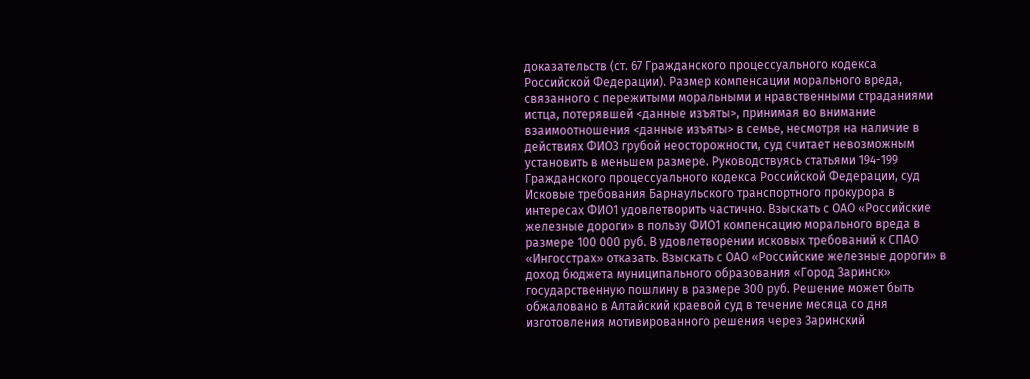доказательств (ст. 67 Гражданского процессуального кодекса Российской Федерации). Размер компенсации морального вреда, связанного с пережитыми моральными и нравственными страданиями истца, потерявшей <данные изъяты>, принимая во внимание взаимоотношения <данные изъяты> в семье, несмотря на наличие в действиях ФИО3 грубой неосторожности, суд считает невозможным установить в меньшем размере. Руководствуясь статьями 194-199 Гражданского процессуального кодекса Российской Федерации, суд Исковые требования Барнаульского транспортного прокурора в интересах ФИО1 удовлетворить частично. Взыскать с ОАО «Российские железные дороги» в пользу ФИО1 компенсацию морального вреда в размере 100 000 руб. В удовлетворении исковых требований к СПАО «Ингосстрах» отказать. Взыскать с ОАО «Российские железные дороги» в доход бюджета муниципального образования «Город Заринск» государственную пошлину в размере 300 руб. Решение может быть обжаловано в Алтайский краевой суд в течение месяца со дня изготовления мотивированного решения через Заринский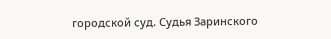городской суд. Судья Заринского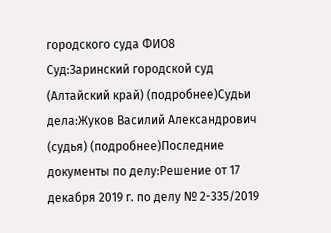городского суда ФИО8 Суд:Заринский городской суд (Алтайский край) (подробнее)Судьи дела:Жуков Василий Александрович (судья) (подробнее)Последние документы по делу:Решение от 17 декабря 2019 г. по делу № 2-335/2019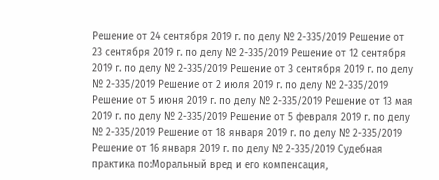Решение от 24 сентября 2019 г. по делу № 2-335/2019 Решение от 23 сентября 2019 г. по делу № 2-335/2019 Решение от 12 сентября 2019 г. по делу № 2-335/2019 Решение от 3 сентября 2019 г. по делу № 2-335/2019 Решение от 2 июля 2019 г. по делу № 2-335/2019 Решение от 5 июня 2019 г. по делу № 2-335/2019 Решение от 13 мая 2019 г. по делу № 2-335/2019 Решение от 5 февраля 2019 г. по делу № 2-335/2019 Решение от 18 января 2019 г. по делу № 2-335/2019 Решение от 16 января 2019 г. по делу № 2-335/2019 Судебная практика по:Моральный вред и его компенсация,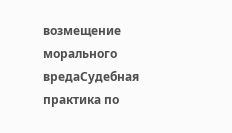возмещение морального вредаСудебная практика по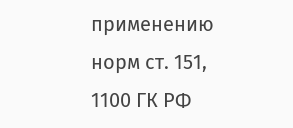применению норм ст. 151, 1100 ГК РФ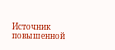Источник повышенной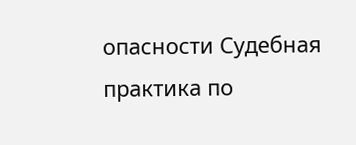опасности Судебная практика по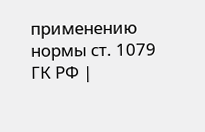применению нормы ст. 1079 ГК РФ |